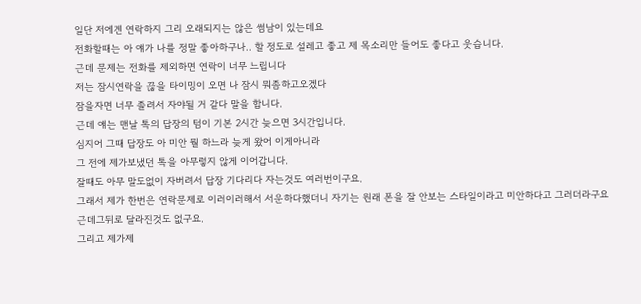일단 저에겐 연락하지 그리 오래되지는 않은 썸남이 있는데요
전화할때는 아 얘가 나를 정말 좋아하구나.. 할 정도로 설레고 좋고 제 목소리만 들어도 좋다고 웃습니다.
근데 문제는 전화를 제외하면 연락이 너무 느립니다
저는 잠시연락을 끊을 타이밍이 오면 나 잠시 뭐좀하고오겠다
잠을자면 너무 졸려서 자야될 거 같다 말을 합니다.
근데 얘는 맨날 톡의 답장의 텀이 기본 2시간 늦으면 3시간입니다.
심지어 그때 답장도 아 미안 뭘 하느라 늦게 왔어 이게아니라
그 전에 제가보냈던 톡을 아무렇지 않게 이어갑니다.
잘때도 아무 말도없이 자버려서 답장 기다리다 자는것도 여러번이구요.
그래서 제가 한번은 연락문제로 이러이러해서 서운하다했더니 자기는 원래 폰을 잘 안보는 스타일이라고 미안하다고 그러더라구요
근데그뒤로 달라진것도 없구요.
그리고 제가제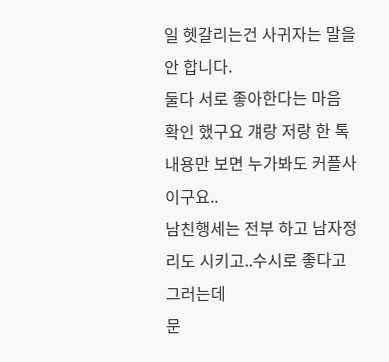일 헷갈리는건 사귀자는 말을 안 합니다.
둘다 서로 좋아한다는 마음 확인 했구요 걔랑 저랑 한 톡 내용만 보면 누가봐도 커플사이구요..
남친행세는 전부 하고 남자정리도 시키고..수시로 좋다고 그러는데
문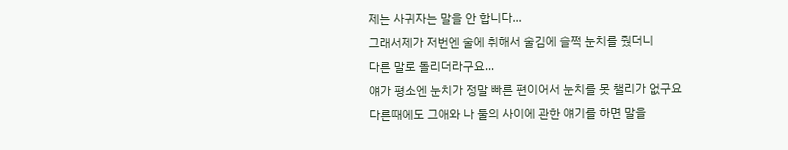제는 사귀자는 말을 안 합니다...
그래서제가 저번엔 술에 취해서 술김에 슬쩍 눈치를 줬더니
다른 말로 돌리더라구요...
얘가 평소엔 눈치가 정말 빠른 편이어서 눈치를 못 챌리가 없구요
다른때에도 그애와 나 둘의 사이에 관한 얘기를 하면 말을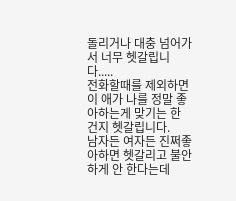돌리거나 대충 넘어가서 너무 헷갈립니다.....
전화할때를 제외하면 이 애가 나를 정말 좋아하는게 맞기는 한 건지 헷갈립니다.
남자든 여자든 진쩌좋아하면 헷갈리고 불안하게 안 한다는데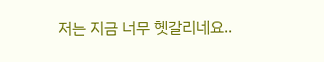저는 지금 너무 헷갈리네요..